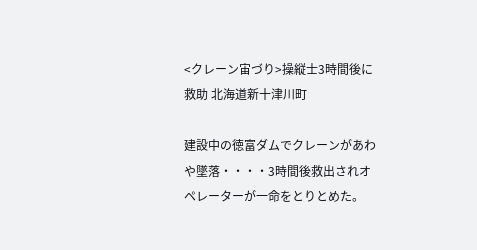<クレーン宙づり>操縦士3時間後に救助 北海道新十津川町

建設中の徳富ダムでクレーンがあわや墜落・・・・3時間後救出されオペレーターが一命をとりとめた。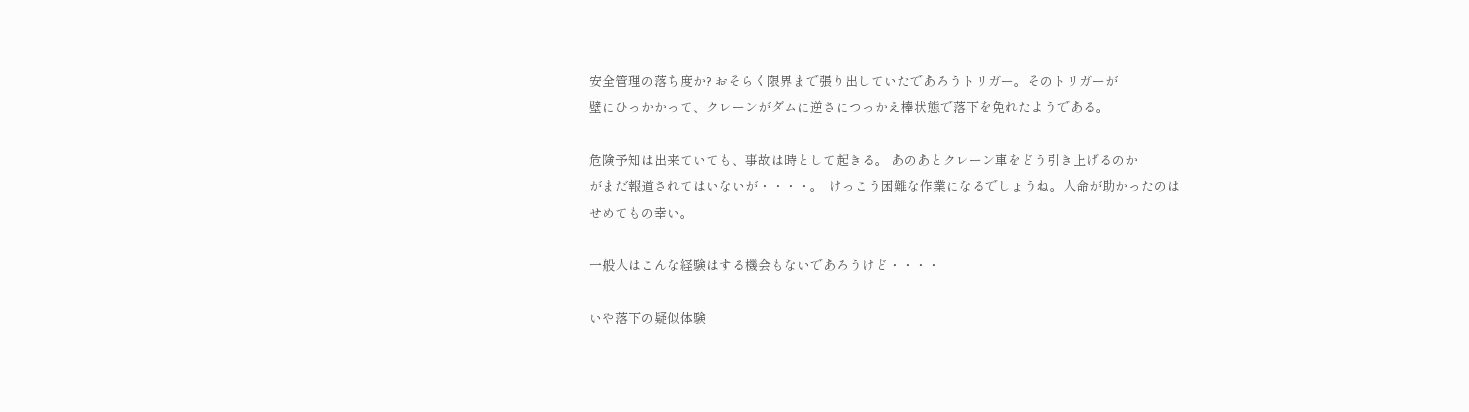安全管理の落ち度か? おそらく限界まで張り出していたであろうトリガー。そのトリガーが
壁にひっかかって、クレーンがダムに逆さにつっかえ棒状態で落下を免れたようである。

危険予知は出来ていても、事故は時として起きる。 あのあとクレーン車をどう引き上げるのか
がまだ報道されてはいないが・・・・。  けっこう困難な作業になるでしょうね。人命が助かったのは
せめてもの幸い。

一般人はこんな経験はする機会もないであろうけど・・・・

いや落下の疑似体験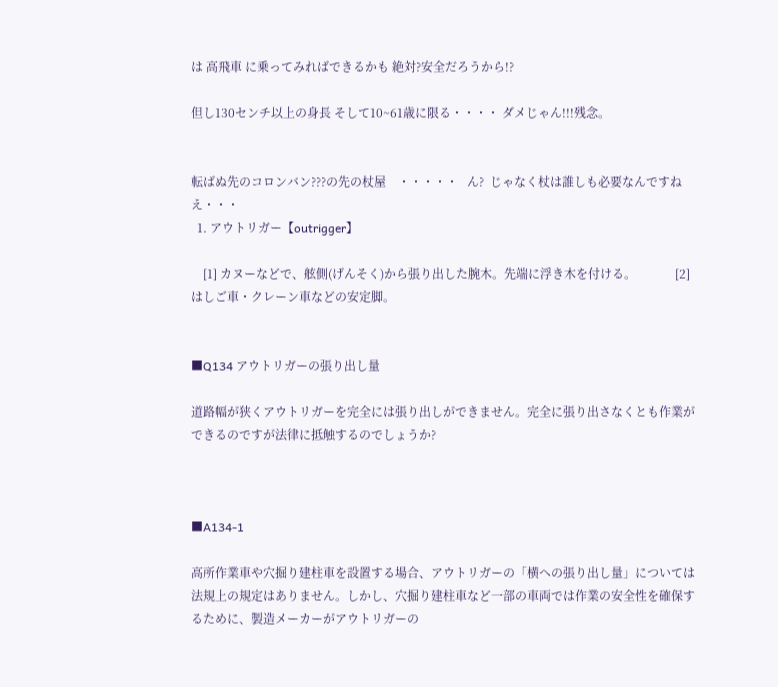は 高飛車 に乗ってみればできるかも 絶対?安全だろうから!?

但し130センチ以上の身長 そして10~61歳に限る・・・・ ダメじゃん!!!残念。


転ばぬ先のコロンバン???の先の杖屋    ・・・・・   ん?  じゃなく杖は誰しも必要なんですねえ・・・
  1. アウトリガー【outrigger】

    [1] カヌーなどで、舷側(げんそく)から張り出した腕木。先端に浮き木を付ける。             [2] はしご車・クレーン車などの安定脚。


■Q134 アウトリガーの張り出し量

道路幅が狭くアウトリガーを完全には張り出しができません。完全に張り出さなくとも作業ができるのですが法律に抵触するのでしょうか?



■A134-1

高所作業車や穴掘り建柱車を設置する場合、アウトリガーの「横への張り出し量」については法規上の規定はありません。しかし、穴掘り建柱車など一部の車両では作業の安全性を確保するために、製造メーカーがアウトリガーの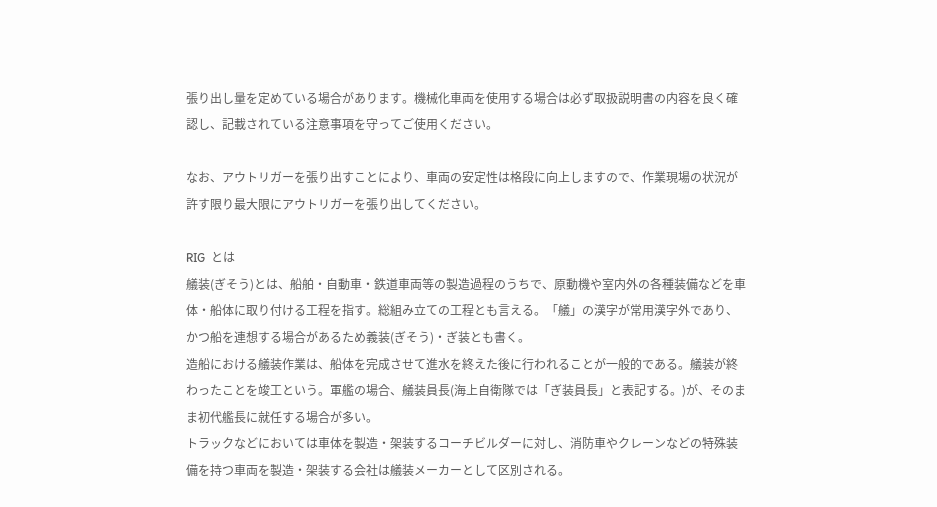張り出し量を定めている場合があります。機械化車両を使用する場合は必ず取扱説明書の内容を良く確認し、記載されている注意事項を守ってご使用ください。

なお、アウトリガーを張り出すことにより、車両の安定性は格段に向上しますので、作業現場の状況が許す限り最大限にアウトリガーを張り出してください。

RIG  とは
艤装(ぎそう)とは、船舶・自動車・鉄道車両等の製造過程のうちで、原動機や室内外の各種装備などを車体・船体に取り付ける工程を指す。総組み立ての工程とも言える。「艤」の漢字が常用漢字外であり、かつ船を連想する場合があるため義装(ぎそう)・ぎ装とも書く。
造船における艤装作業は、船体を完成させて進水を終えた後に行われることが一般的である。艤装が終わったことを竣工という。軍艦の場合、艤装員長(海上自衛隊では「ぎ装員長」と表記する。)が、そのまま初代艦長に就任する場合が多い。
トラックなどにおいては車体を製造・架装するコーチビルダーに対し、消防車やクレーンなどの特殊装備を持つ車両を製造・架装する会社は艤装メーカーとして区別される。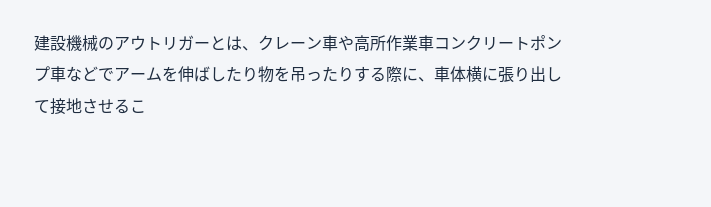建設機械のアウトリガーとは、クレーン車や高所作業車コンクリートポンプ車などでアームを伸ばしたり物を吊ったりする際に、車体横に張り出して接地させるこ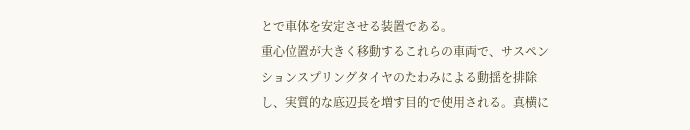とで車体を安定させる装置である。
重心位置が大きく移動するこれらの車両で、サスペンションスプリングタイヤのたわみによる動揺を排除し、実質的な底辺長を増す目的で使用される。真横に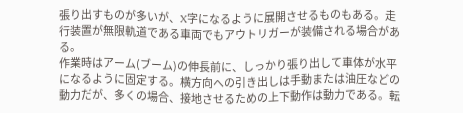張り出すものが多いが、X字になるように展開させるものもある。走行装置が無限軌道である車両でもアウトリガーが装備される場合がある。
作業時はアーム(ブーム)の伸長前に、しっかり張り出して車体が水平になるように固定する。横方向への引き出しは手動または油圧などの動力だが、多くの場合、接地させるための上下動作は動力である。転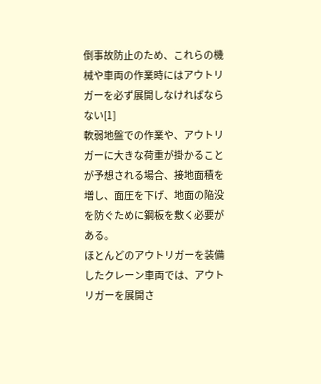倒事故防止のため、これらの機械や車両の作業時にはアウトリガーを必ず展開しなければならない[1]
軟弱地盤での作業や、アウトリガーに大きな荷重が掛かることが予想される場合、接地面積を増し、面圧を下げ、地面の陥没を防ぐために鋼板を敷く必要がある。
ほとんどのアウトリガーを装備したクレーン車両では、アウトリガーを展開さ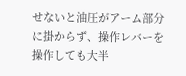せないと油圧がアーム部分に掛からず、操作レバーを操作しても大半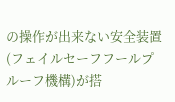の操作が出来ない安全装置(フェイルセーフフールプルーフ機構)が搭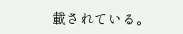載されている。